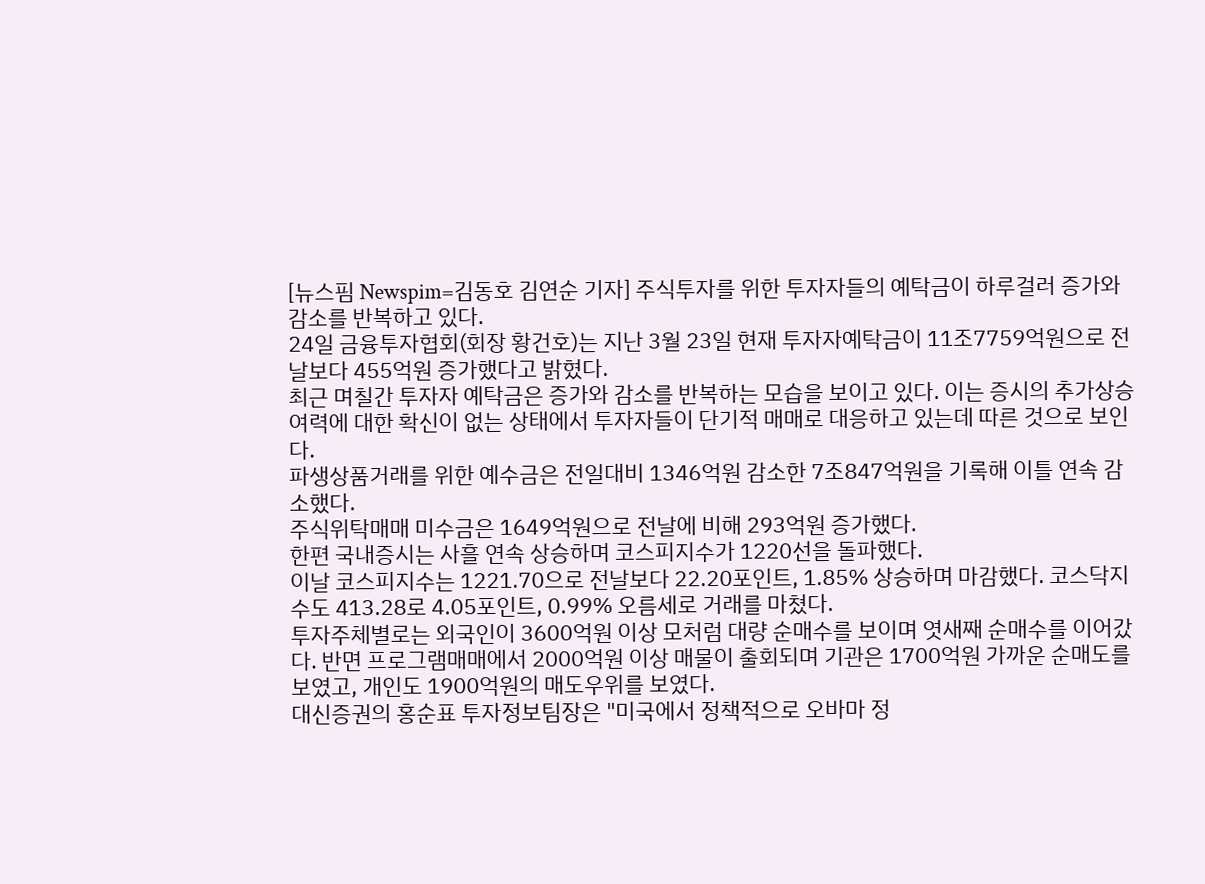[뉴스핌 Newspim=김동호 김연순 기자] 주식투자를 위한 투자자들의 예탁금이 하루걸러 증가와 감소를 반복하고 있다.
24일 금융투자협회(회장 황건호)는 지난 3월 23일 현재 투자자예탁금이 11조7759억원으로 전날보다 455억원 증가했다고 밝혔다.
최근 며칠간 투자자 예탁금은 증가와 감소를 반복하는 모습을 보이고 있다. 이는 증시의 추가상승 여력에 대한 확신이 없는 상태에서 투자자들이 단기적 매매로 대응하고 있는데 따른 것으로 보인다.
파생상품거래를 위한 예수금은 전일대비 1346억원 감소한 7조847억원을 기록해 이틀 연속 감소했다.
주식위탁매매 미수금은 1649억원으로 전날에 비해 293억원 증가했다.
한편 국내증시는 사흘 연속 상승하며 코스피지수가 1220선을 돌파했다.
이날 코스피지수는 1221.70으로 전날보다 22.20포인트, 1.85% 상승하며 마감했다. 코스닥지수도 413.28로 4.05포인트, 0.99% 오름세로 거래를 마쳤다.
투자주체별로는 외국인이 3600억원 이상 모처럼 대량 순매수를 보이며 엿새째 순매수를 이어갔다. 반면 프로그램매매에서 2000억원 이상 매물이 출회되며 기관은 1700억원 가까운 순매도를 보였고, 개인도 1900억원의 매도우위를 보였다.
대신증권의 홍순표 투자정보팀장은 "미국에서 정책적으로 오바마 정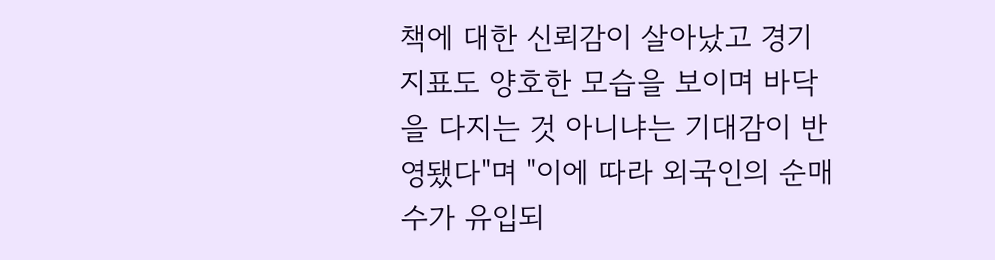책에 대한 신뢰감이 살아났고 경기지표도 양호한 모습을 보이며 바닥을 다지는 것 아니냐는 기대감이 반영됐다"며 "이에 따라 외국인의 순매수가 유입되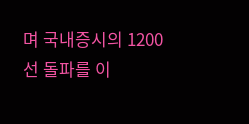며 국내증시의 1200선 돌파를 이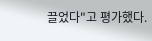끌었다"고 평가했다.